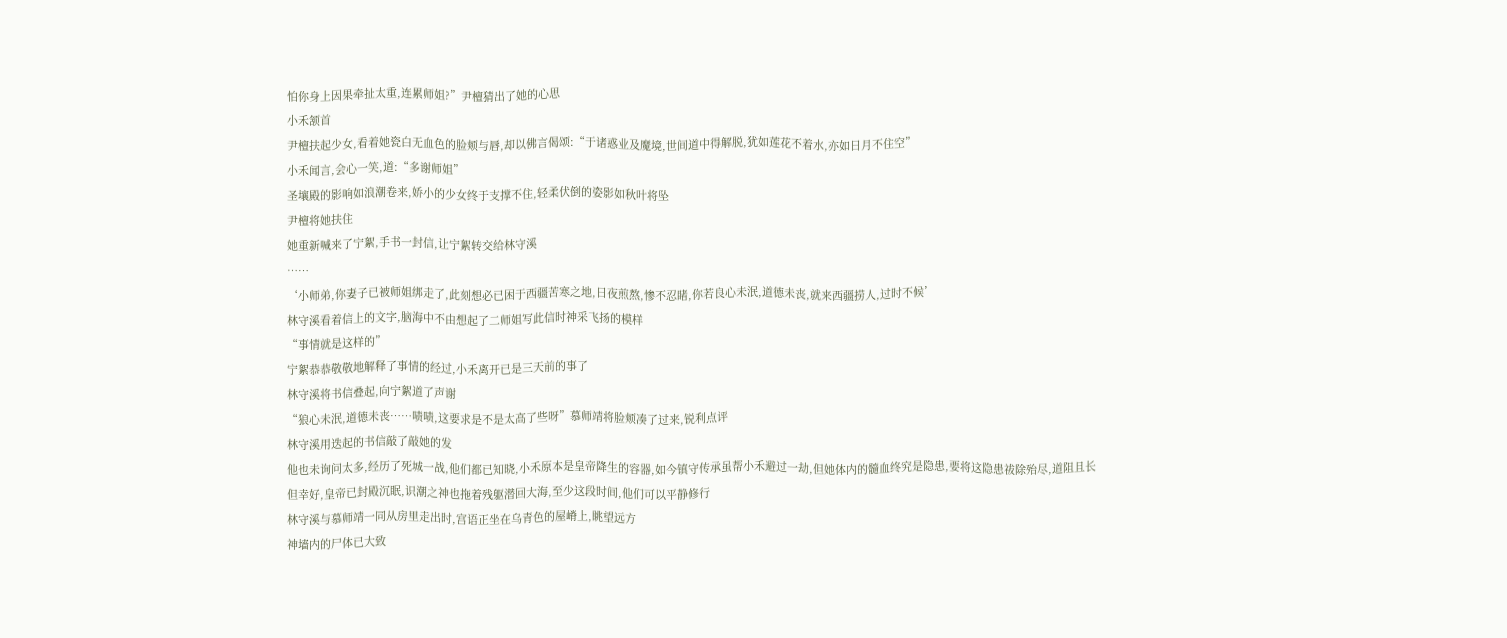怕你身上因果牵扯太重,连累师姐?”尹檀猜出了她的心思
小禾颔首
尹檀扶起少女,看着她瓷白无血色的脸颊与唇,却以佛言偈颂:“于诸惑业及魔境,世间道中得解脱,犹如莲花不着水,亦如日月不住空”
小禾闻言,会心一笑,道:“多谢师姐”
圣壤殿的影响如浪潮卷来,娇小的少女终于支撑不住,轻柔伏倒的姿影如秋叶将坠
尹檀将她扶住
她重新喊来了宁絮,手书一封信,让宁絮转交给林守溪
……
‘小师弟,你妻子已被师姐绑走了,此刻想必已困于西疆苦寒之地,日夜煎熬,惨不忍睹,你若良心未泯,道德未丧,就来西疆捞人,过时不候’
林守溪看着信上的文字,脑海中不由想起了二师姐写此信时神采飞扬的模样
“事情就是这样的”
宁絮恭恭敬敬地解释了事情的经过,小禾离开已是三天前的事了
林守溪将书信叠起,向宁絮道了声谢
“狼心未泯,道德未丧……啧啧,这要求是不是太高了些呀”慕师靖将脸颊凑了过来,锐利点评
林守溪用迭起的书信敲了敲她的发
他也未询问太多,经历了死城一战,他们都已知晓,小禾原本是皇帝降生的容器,如今镇守传承虽帮小禾避过一劫,但她体内的髓血终究是隐患,要将这隐患祓除殆尽,道阻且长
但幸好,皇帝已封殿沉眠,识潮之神也拖着残躯潜回大海,至少这段时间,他们可以平静修行
林守溪与慕师靖一同从房里走出时,宫语正坐在乌青色的屋嵴上,眺望远方
神墙内的尸体已大致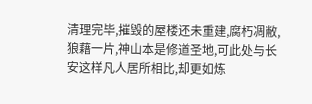清理完毕,摧毁的屋楼还未重建,腐朽凋敝,狼藉一片,神山本是修道圣地,可此处与长安这样凡人居所相比,却更如炼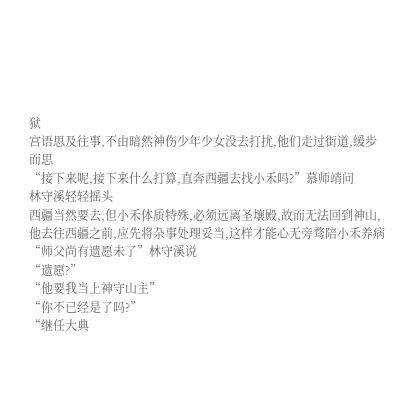狱
宫语思及往事,不由暗然神伤少年少女没去打扰,他们走过街道,缓步而思
“接下来呢,接下来什么打算,直奔西疆去找小禾吗?”慕师靖问
林守溪轻轻摇头
西疆当然要去,但小禾体质特殊,必须远离圣壤殿,故而无法回到神山,他去往西疆之前,应先将杂事处理妥当,这样才能心无旁骛陪小禾养病
“师父尚有遗愿未了”林守溪说
“遗愿?”
“他要我当上神守山主”
“你不已经是了吗?”
“继任大典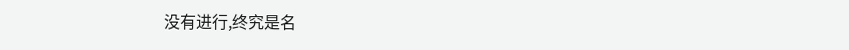没有进行,终究是名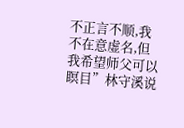不正言不顺,我不在意虚名,但我希望师父可以瞑目”林守溪说